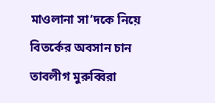মাওলানা সা’দকে নিয়ে বিতর্কের অবসান চান তাবলীগ মুরুব্বিরা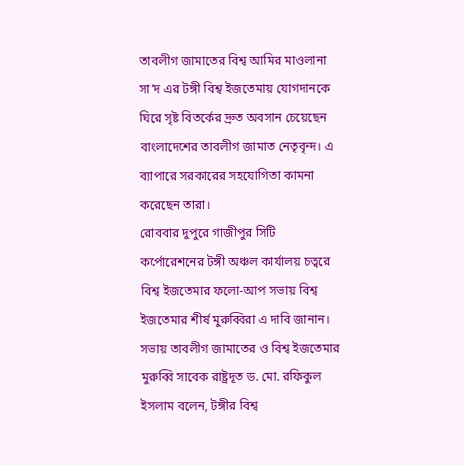তাবলীগ জামাতের বিশ্ব আমির মাওলানা সা’দ এর টঙ্গী বিশ্ব ইজতেমায় যোগদানকে ঘিরে সৃষ্ট বিতর্কের দ্রুত অবসান চেয়েছেন বাংলাদেশের তাবলীগ জামাত নেতৃবৃন্দ। এ ব্যাপারে সরকারের সহযোগিতা কামনা করেছেন তারা।
রোববার দুপুরে গাজীপুর সিটি কর্পোরেশনের টঙ্গী অঞ্চল কার্যালয় চত্বরে বিশ্ব ইজতেমার ফলো-আপ সভায় বিশ্ব ইজতেমার শীর্ষ মুরুব্বিরা এ দাবি জানান।
সভায় তাবলীগ জামাতের ও বিশ্ব ইজতেমার মুরুব্বি সাবেক রাষ্ট্রদূত ড. মো. রফিকুল ইসলাম বলেন, টঙ্গীর বিশ্ব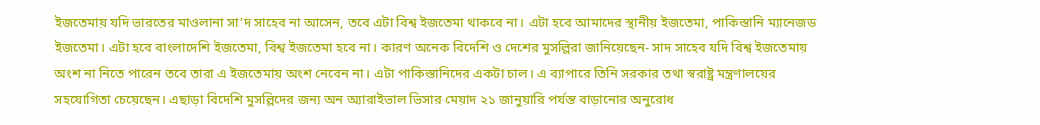ইজতেমায় যদি ভারতের মাওলানা সা’দ সাহেব না আসেন, তবে এটা বিশ্ব ইজতেমা থাকবে না। এটা হবে আমাদের স্থানীয় ইজতেমা, পাকিস্তানি ম্যানেজড ইজতেমা। এটা হবে বাংলাদেশি ইজতেমা, বিশ্ব ইজতেমা হবে না। কারণ অনেক বিদেশি ও দেশের মুসল্লিরা জানিয়েছেন- সাদ সাহেব যদি বিশ্ব ইজতেমায় অংশ না নিতে পারেন তবে তারা এ ইজতেমায় অংশ নেবেন না। এটা পাকিস্তানিদের একটা চাল। এ ব্যাপারে তিনি সরকার তথা স্বরাষ্ট্র মন্ত্রণালয়ের সহযোগিতা চেয়েছেন। এছাড়া বিদেশি মুসল্লিদের জন্য অন অ্যারাইভাল ভিসার মেয়াদ ২১ জানুয়ারি পর্যন্ত বাড়ানোর অনুরোধ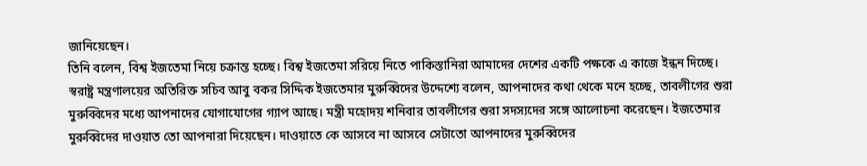জানিয়েছেন।
তিনি বলেন, বিশ্ব ইজতেমা নিয়ে চক্রান্ত হচ্ছে। বিশ্ব ইজতেমা সরিয়ে নিতে পাকিস্তানিরা আমাদের দেশের একটি পক্ষকে এ কাজে ইন্ধন দিচ্ছে।
স্বরাষ্ট্র মন্ত্রণালয়ের অতিরিক্ত সচিব আবু বকর সিদ্দিক ইজতেমার মুরুব্বিদের উদ্দেশ্যে বলেন, আপনাদের কথা থেকে মনে হচ্ছে, তাবলীগের শুরা মুরুব্বিদের মধ্যে আপনাদের যোগাযোগের গ্যাপ আছে। মন্ত্রী মহোদয় শনিবার তাবলীগের শুরা সদস্যদের সঙ্গে আলোচনা করেছেন। ইজতেমার মুরুব্বিদের দাওয়াত তো আপনারা দিয়েছেন। দাওয়াতে কে আসবে না আসবে সেটাতো আপনাদের মুরুব্বিদের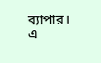ব্যাপার। এ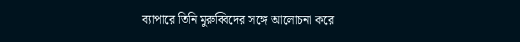ব্যাপারে তিনি মুরুব্বিদের সঙ্গে আলোচনা করে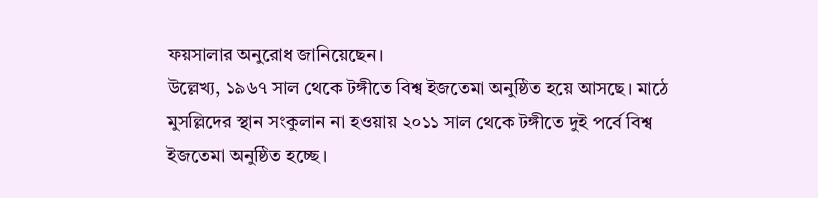ফয়সালার অনুরোধ জানিয়েছেন।
উল্লেখ্য, ১৯৬৭ সাল থেকে টঙ্গীতে বিশ্ব ইজতেমা অনুষ্ঠিত হয়ে আসছে। মাঠে মুসল্লিদের স্থান সংকুলান না হওয়ায় ২০১১ সাল থেকে টঙ্গীতে দুই পর্বে বিশ্ব ইজতেমা অনুষ্ঠিত হচ্ছে।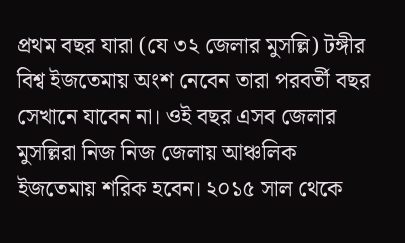প্রথম বছর যারা (যে ৩২ জেলার মুসল্লি) টঙ্গীর বিশ্ব ইজতেমায় অংশ নেবেন তারা পরবর্তী বছর সেখানে যাবেন না। ওই বছর এসব জেলার মুসল্লিরা নিজ নিজ জেলায় আঞ্চলিক ইজতেমায় শরিক হবেন। ২০১৫ সাল থেকে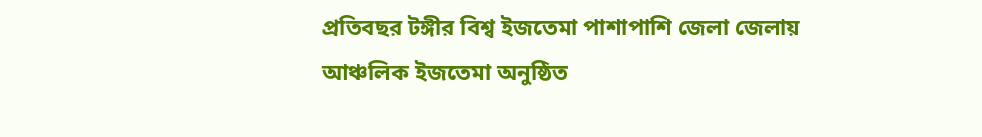প্রতিবছর টঙ্গীর বিশ্ব ইজতেমা পাশাপাশি জেলা জেলায় আঞ্চলিক ইজতেমা অনুষ্ঠিত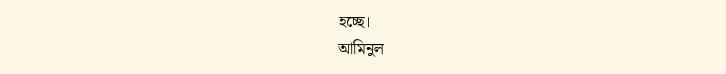হচ্ছে।
আমিনুল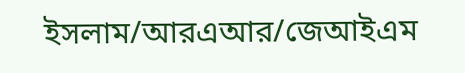ইসলাম/আরএআর/জেআইএম